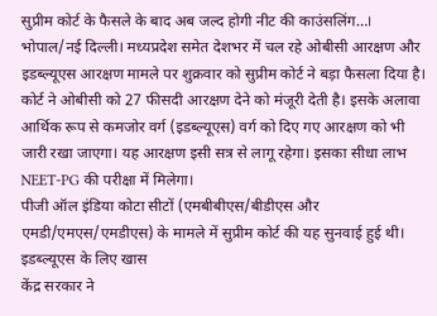सुप्रीम कोर्ट के फैसले के बाद अब जल्द होगी नीट की काउंसलिंग...।
भोपाल/नई दिल्ली। मध्यप्रदेश समेत देशभर में चल रहे ओबीसी आरक्षण और इडब्ल्यूएस आरक्षण मामले पर शुक्रवार को सुप्रीम कोर्ट ने बड़ा फैसला दिया है। कोर्ट ने ओबीसी को 27 फीसदी आरक्षण देने को मंजूरी देती है। इसके अलावा आर्थिक रूप से कमजोर वर्ग (इडब्ल्यूएस) वर्ग को दिए गए आरक्षण को भी जारी रखा जाएगा। यह आरक्षण इसी सत्र से लागू रहेगा। इसका सीधा लाभ NEET-PG की परीक्षा में मिलेगा।
पीजी ऑल इंडिया कोटा सीटों (एमबीबीएस/बीडीएस और एमडी/एमएस/एमडीएस) के मामले में सुप्रीम कोर्ट की यह सुनवाई हुई थी।
इडब्ल्यूएस के लिए खास
केंद्र सरकार ने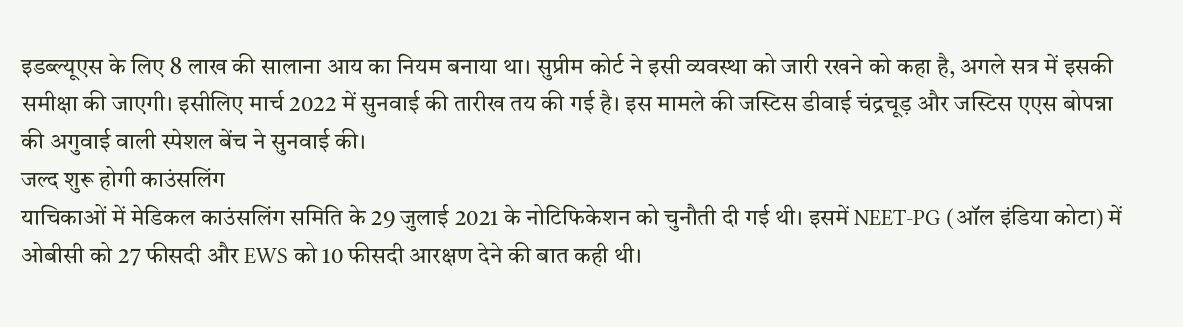इडब्ल्यूएस के लिए 8 लाख की सालाना आय का नियम बनाया था। सुप्रीम कोर्ट ने इसी व्यवस्था को जारी रखने को कहा है, अगले सत्र में इसकी समीक्षा की जाएगी। इसीलिए मार्च 2022 में सुनवाई की तारीख तय की गई है। इस मामले की जस्टिस डीवाई चंद्रचूड़ और जस्टिस एएस बोपन्ना की अगुवाई वाली स्पेशल बेंच ने सुनवाई की।
जल्द शुरू होगी काउंसलिंग
याचिकाओं में मेडिकल काउंसलिंग समिति के 29 जुलाई 2021 के नोटिफिकेशन को चुनौती दी गई थी। इसमें NEET-PG (ऑल इंडिया कोटा) में ओबीसी को 27 फीसदी और EWS को 10 फीसदी आरक्षण देने की बात कही थी।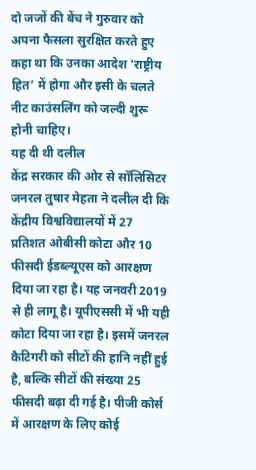दो जजों की बेंच ने गुरुवार को अपना फैसला सुरक्षित करते हुए कहा था कि उनका आदेश ‘राष्ट्रीय हित’ में होगा और इसी के चलते नीट काउंसलिंग को जल्दी शुरू होनी चाहिए।
यह दी थी दलील
केंद्र सरकार की ओर से सॉलिसिटर जनरल तुषार मेहता ने दलील दी कि केंद्रीय विश्वविद्यालयों में 27 प्रतिशत ओबीसी कोटा और 10 फीसदी ईडब्ल्यूएस को आरक्षण दिया जा रहा है। यह जनवरी 2019 से ही लागू है। यूपीएससी में भी यही कोटा दिया जा रहा है। इसमें जनरल कैटिगरी को सीटों की हानि नहीं हुई है, बल्कि सीटों की संख्या 25 फीसदी बढ़ा दी गई है। पीजी कोर्स में आरक्षण के लिए कोई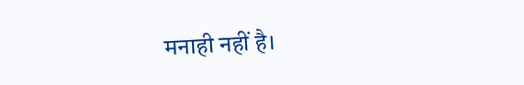मनाही नहीं है।